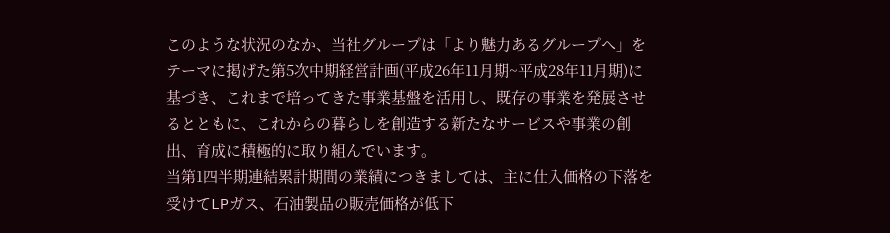このような状況のなか、当社グループは「より魅力あるグループへ」をテーマに掲げた第5次中期経営計画(平成26年11月期~平成28年11月期)に基づき、これまで培ってきた事業基盤を活用し、既存の事業を発展させるとともに、これからの暮らしを創造する新たなサービスや事業の創出、育成に積極的に取り組んでいます。
当第1四半期連結累計期間の業績につきましては、主に仕入価格の下落を受けてLPガス、石油製品の販売価格が低下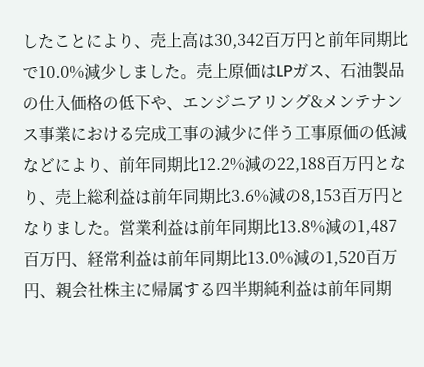したことにより、売上高は30,342百万円と前年同期比で10.0%減少しました。売上原価はLPガス、石油製品の仕入価格の低下や、エンジニアリング&メンテナンス事業における完成工事の減少に伴う工事原価の低減などにより、前年同期比12.2%減の22,188百万円となり、売上総利益は前年同期比3.6%減の8,153百万円となりました。営業利益は前年同期比13.8%減の1,487百万円、経常利益は前年同期比13.0%減の1,520百万円、親会社株主に帰属する四半期純利益は前年同期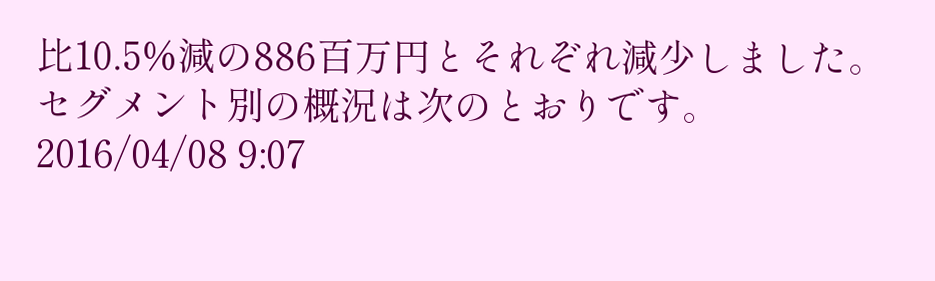比10.5%減の886百万円とそれぞれ減少しました。
セグメント別の概況は次のとおりです。
2016/04/08 9:07